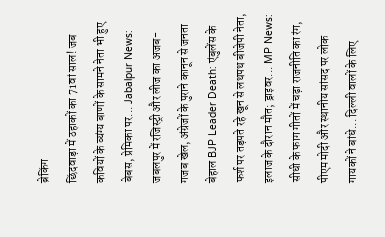ब्रेकिंग
छिंदवाड़ा में ठहाकों का 71वां साल! जब कवियों के व्यंग्य बाणों के सामने नेता भी हुए बेबस, प्रेमिका पर... Jabalpur News: जबलपुर में रजिस्ट्री और लीज का अजब-गजब खेल, अंग्रेजों के पुराने कानून से जनता बेहाल BJP Leader Death: एंबुलेंस के फर्श पर तड़पते रहे खून से लथपथ बीजेपी नेता, इलाज के दौरान मौत; ड्राइवर... MP News: सीधी के फाग गीतों में चढ़ा राजनीति का रंग, पीएम मोदी और स्थानीय सांसद पर लोक गायकों ने बांधे... दिल्ली वालों के लिए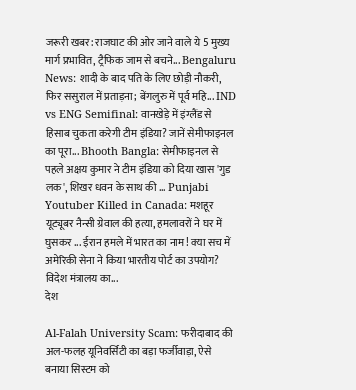जरूरी खबर: राजघाट की ओर जाने वाले ये 5 मुख्य मार्ग प्रभावित, ट्रैफिक जाम से बचने... Bengaluru News: शादी के बाद पति के लिए छोड़ी नौकरी, फिर ससुराल में प्रताड़ना; बेंगलुरु में पूर्व महि... IND vs ENG Semifinal: वानखेड़े में इंग्लैंड से हिसाब चुकता करेगी टीम इंडिया? जानें सेमीफाइनल का पूरा... Bhooth Bangla: सेमीफाइनल से पहले अक्षय कुमार ने टीम इंडिया को दिया खास 'गुड लक', शिखर धवन के साथ की ... Punjabi Youtuber Killed in Canada: मशहूर यूट्यूबर नैन्सी ग्रेवाल की हत्या, हमलावरों ने घर में घुसकर ... ईरान हमले में भारत का नाम! क्या सच में अमेरिकी सेना ने किया भारतीय पोर्ट का उपयोग? विदेश मंत्रालय का...
देश

Al-Falah University Scam: फरीदाबाद की अल-फलह यूनिवर्सिटी का बड़ा फर्जीवाड़ा, ऐसे बनाया सिस्टम को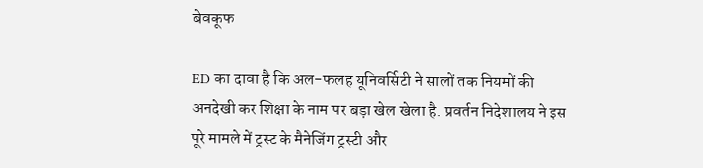बेवकूफ

ED का दावा है कि अल-फलह यूनिवर्सिटी ने सालों तक नियमों की अनदेखी कर शिक्षा के नाम पर बड़ा खेल खेला है. प्रवर्तन निदेशालय ने इस पूरे मामले में ट्रस्ट के मैनेजिंग ट्रस्टी और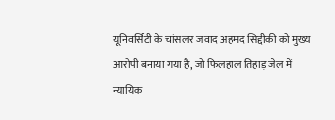यूनिवर्सिटी के चांसलर जवाद अहमद सिद्दीकी को मुख्य आरोपी बनाया गया है, जो फिलहाल तिहाड़ जेल में न्यायिक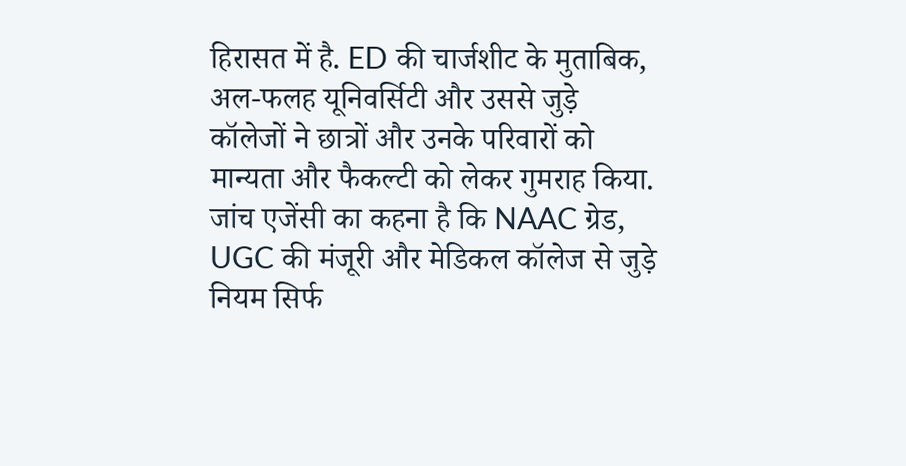हिरासत में है. ED की चार्जशीट के मुताबिक, अल-फलह यूनिवर्सिटी और उससे जुड़े कॉलेजों ने छात्रों और उनके परिवारों को मान्यता और फैकल्टी को लेकर गुमराह किया. जांच एजेंसी का कहना है कि NAAC ग्रेड, UGC की मंजूरी और मेडिकल कॉलेज से जुड़े नियम सिर्फ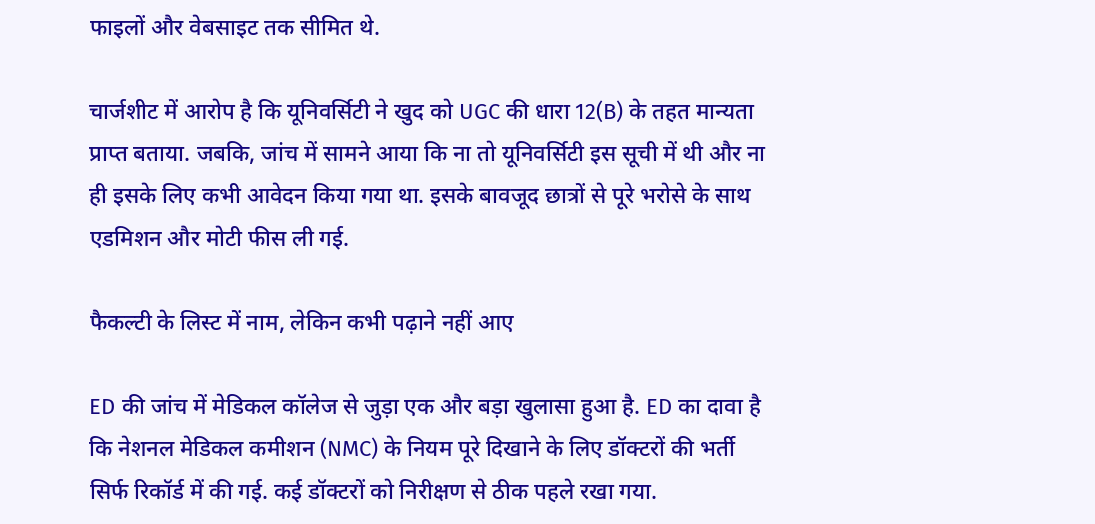फाइलों और वेबसाइट तक सीमित थे.

चार्जशीट में आरोप है कि यूनिवर्सिटी ने खुद को UGC की धारा 12(B) के तहत मान्यता प्राप्त बताया. जबकि, जांच में सामने आया कि ना तो यूनिवर्सिटी इस सूची में थी और ना ही इसके लिए कभी आवेदन किया गया था. इसके बावजूद छात्रों से पूरे भरोसे के साथ एडमिशन और मोटी फीस ली गई.

फैकल्टी के लिस्ट में नाम, लेकिन कभी पढ़ाने नहीं आए

ED की जांच में मेडिकल कॉलेज से जुड़ा एक और बड़ा खुलासा हुआ है. ED का दावा है कि नेशनल मेडिकल कमीशन (NMC) के नियम पूरे दिखाने के लिए डॉक्टरों की भर्ती सिर्फ रिकॉर्ड में की गई. कई डॉक्टरों को निरीक्षण से ठीक पहले रखा गया.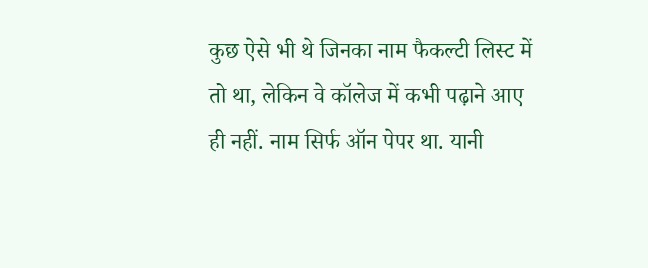कुछ ऐसे भी थे जिनका नाम फैकल्टी लिस्ट में तो था, लेकिन वे कॉलेज में कभी पढ़ाने आए ही नहीं. नाम सिर्फ ऑन पेपर था. यानी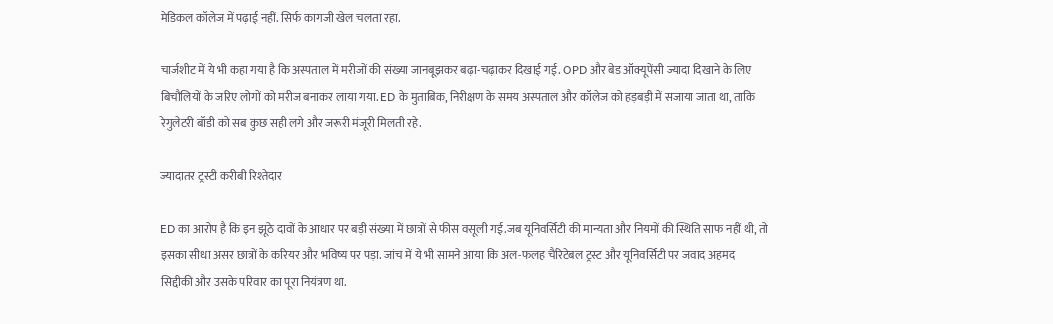मेडिकल कॉलेज में पढ़ाई नहीं. सिर्फ कागजी खेल चलता रहा.

चार्जशीट में ये भी कहा गया है कि अस्पताल में मरीजों की संख्या जानबूझकर बढ़ा-चढ़ाकर दिखाई गई. OPD और बेड ऑक्यूपेंसी ज्यादा दिखाने के लिए बिचौलियों के जरिए लोगों को मरीज बनाकर लाया गया. ED के मुताबिक, निरीक्षण के समय अस्पताल और कॉलेज को हड़बड़ी में सजाया जाता था, ताकि रेगुलेटरी बॉडी को सब कुछ सही लगे और जरूरी मंजूरी मिलती रहे.

ज्यादातर ट्रस्टी करीबी रिश्तेदार

ED का आरोप है कि इन झूठे दावों के आधार पर बड़ी संख्या में छात्रों से फीस वसूली गई.जब यूनिवर्सिटी की मान्यता और नियमों की स्थिति साफ नहीं थी, तो इसका सीधा असर छात्रों के करियर और भविष्य पर पड़ा. जांच में ये भी सामने आया कि अल-फलह चैरिटेबल ट्रस्ट और यूनिवर्सिटी पर जवाद अहमद सिद्दीकी और उसके परिवार का पूरा नियंत्रण था.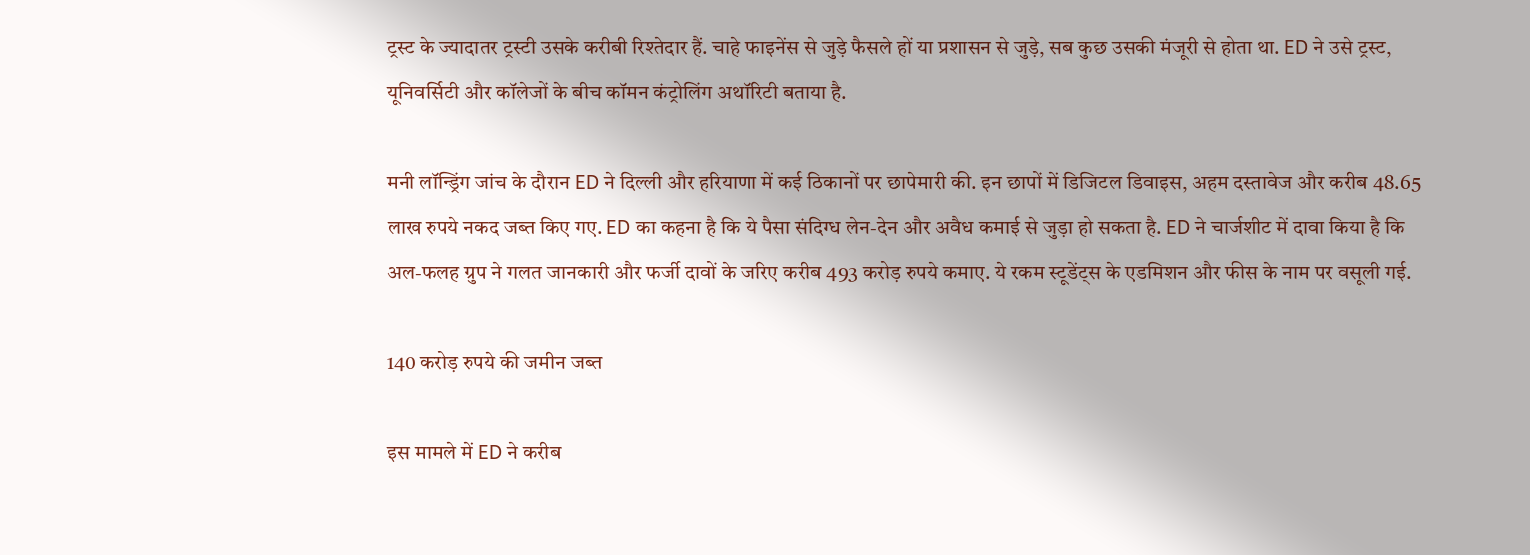ट्रस्ट के ज्यादातर ट्रस्टी उसके करीबी रिश्तेदार हैं. चाहे फाइनेंस से जुड़े फैसले हों या प्रशासन से जुड़े, सब कुछ उसकी मंजूरी से होता था. ED ने उसे ट्रस्ट, यूनिवर्सिटी और कॉलेजों के बीच कॉमन कंट्रोलिंग अथॉरिटी बताया है.

मनी लॉन्ड्रिंग जांच के दौरान ED ने दिल्ली और हरियाणा में कई ठिकानों पर छापेमारी की. इन छापों में डिजिटल डिवाइस, अहम दस्तावेज और करीब 48.65 लाख रुपये नकद जब्त किए गए. ED का कहना है कि ये पैसा संदिग्ध लेन-देन और अवैध कमाई से जुड़ा हो सकता है. ED ने चार्जशीट में दावा किया है कि अल-फलह ग्रुप ने गलत जानकारी और फर्जी दावों के जरिए करीब 493 करोड़ रुपये कमाए. ये रकम स्टूडेंट्स के एडमिशन और फीस के नाम पर वसूली गई.

140 करोड़ रुपये की जमीन जब्त

इस मामले में ED ने करीब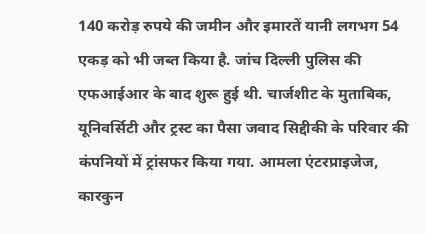140 करोड़ रुपये की जमीन और इमारतें यानी लगभग 54 एकड़ को भी जब्त किया है. जांच दिल्ली पुलिस की एफआईआर के बाद शुरू हुई थी. चार्जशीट के मुताबिक, यूनिवर्सिटी और ट्रस्ट का पैसा जवाद सिद्दीकी के परिवार की कंपनियों में ट्रांसफर किया गया. आमला एंटरप्राइजेज, कारकुन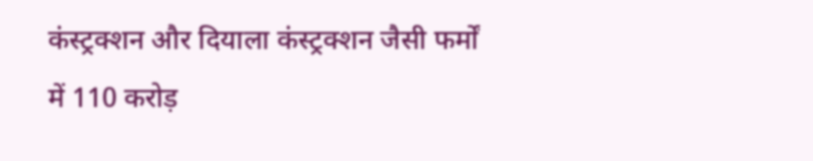कंस्ट्रक्शन और दियाला कंस्ट्रक्शन जैसी फर्मों में 110 करोड़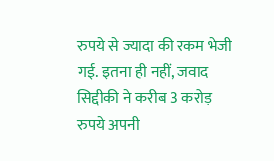रुपये से ज्यादा की रकम भेजी गई. इतना ही नहीं, जवाद सिद्दीकी ने करीब 3 करोड़ रुपये अपनी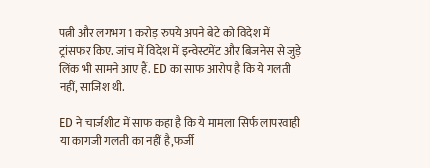पत्नी और लगभग 1 करोड़ रुपये अपने बेटे को विदेश में ट्रांसफर किए. जांच में विदेश में इन्वेस्टमेंट और बिजनेस से जुड़े लिंक भी सामने आए हैं. ED का साफ आरोप है कि ये गलती नहीं, साजिश थी.

ED ने चार्जशीट में साफ कहा है कि ये मामला सिर्फ लापरवाही या कागजी गलती का नहीं है,फर्जी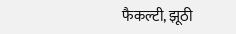फैकल्टी, झूठी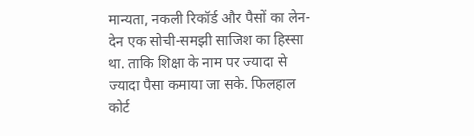मान्यता, नकली रिकॉर्ड और पैसों का लेन-देन एक सोची-समझी साजिश का हिस्सा था. ताकि शिक्षा के नाम पर ज्यादा से ज्यादा पैसा कमाया जा सके. फिलहाल कोर्ट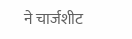ने चार्जशीट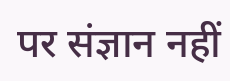पर संज्ञान नहीं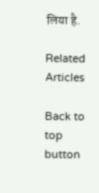लिया है.

Related Articles

Back to top button